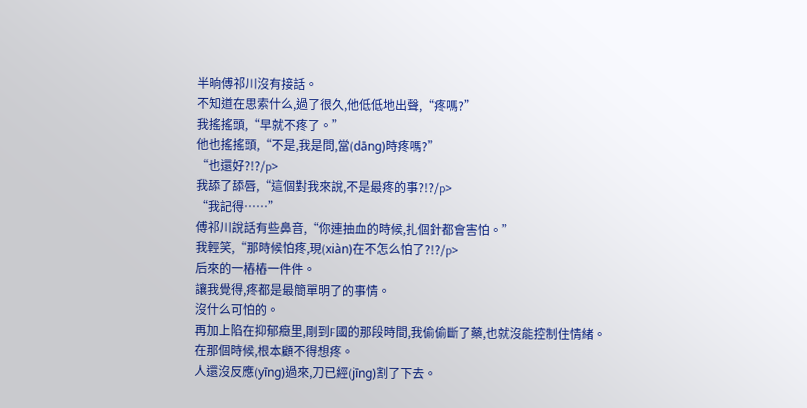半晌傅祁川沒有接話。
不知道在思索什么,過了很久,他低低地出聲,“疼嗎?”
我搖搖頭,“早就不疼了。”
他也搖搖頭,“不是,我是問,當(dāng)時疼嗎?”
“也還好?!?/p>
我舔了舔唇,“這個對我來說,不是最疼的事?!?/p>
“我記得……”
傅祁川說話有些鼻音,“你連抽血的時候,扎個針都會害怕。”
我輕笑,“那時候怕疼,現(xiàn)在不怎么怕了?!?/p>
后來的一樁樁一件件。
讓我覺得,疼都是最簡單明了的事情。
沒什么可怕的。
再加上陷在抑郁癥里,剛到F國的那段時間,我偷偷斷了藥,也就沒能控制住情緒。
在那個時候,根本顧不得想疼。
人還沒反應(yīng)過來,刀已經(jīng)割了下去。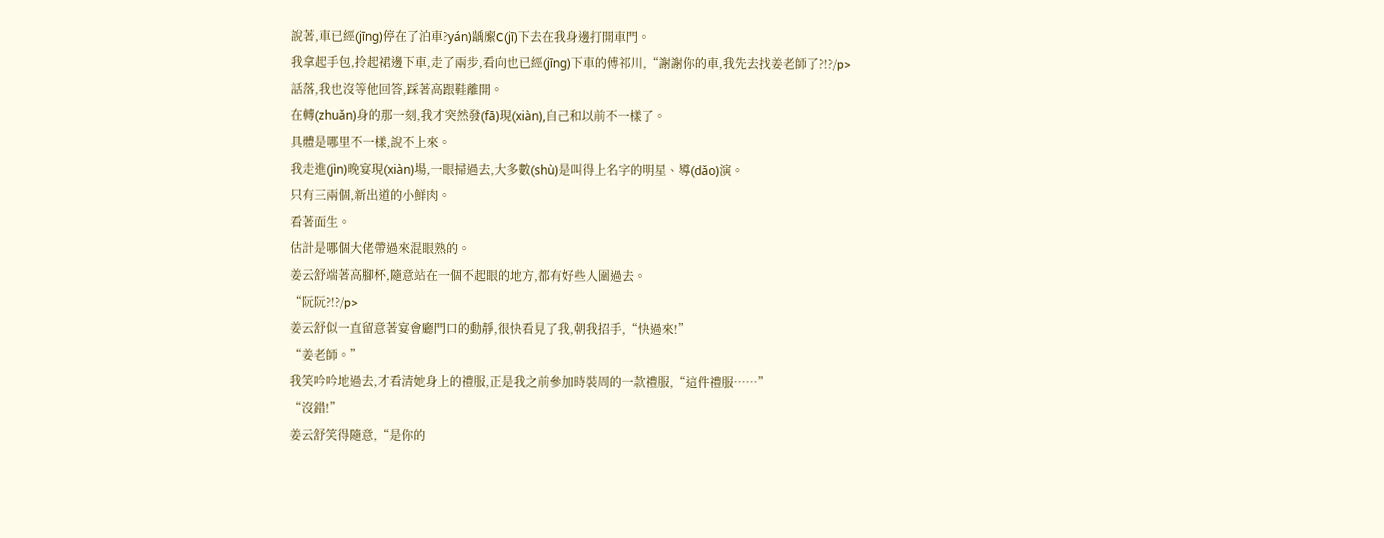說著,車已經(jīng)停在了泊車?yán)龋緳C(jī)下去在我身邊打開車門。
我拿起手包,拎起裙邊下車,走了兩步,看向也已經(jīng)下車的傅祁川,“謝謝你的車,我先去找姜老師了?!?/p>
話落,我也沒等他回答,踩著高跟鞋離開。
在轉(zhuǎn)身的那一刻,我才突然發(fā)現(xiàn),自己和以前不一樣了。
具體是哪里不一樣,說不上來。
我走進(jìn)晚宴現(xiàn)場,一眼掃過去,大多數(shù)是叫得上名字的明星、導(dǎo)演。
只有三兩個,新出道的小鮮肉。
看著面生。
估計是哪個大佬帶過來混眼熟的。
姜云舒端著高腳杯,隨意站在一個不起眼的地方,都有好些人圍過去。
“阮阮?!?/p>
姜云舒似一直留意著宴會廳門口的動靜,很快看見了我,朝我招手,“快過來!”
“姜老師。”
我笑吟吟地過去,才看清她身上的禮服,正是我之前參加時裝周的一款禮服,“這件禮服……”
“沒錯!”
姜云舒笑得隨意,“是你的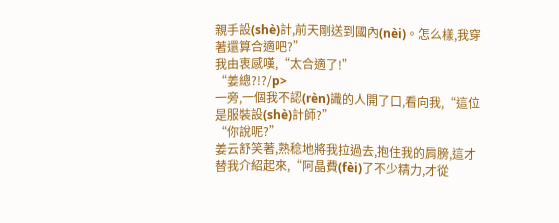親手設(shè)計,前天剛送到國內(nèi)。怎么樣,我穿著還算合適吧?”
我由衷感嘆,“太合適了!”
“姜總?!?/p>
一旁,一個我不認(rèn)識的人開了口,看向我,“這位是服裝設(shè)計師?”
“你說呢?”
姜云舒笑著,熟稔地將我拉過去,抱住我的肩膀,這才替我介紹起來,“阿晶費(fèi)了不少精力,才從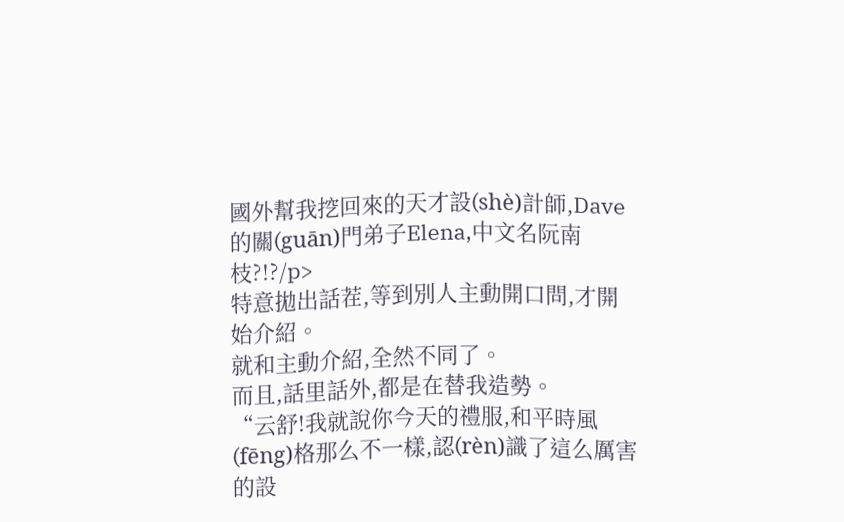國外幫我挖回來的天才設(shè)計師,Dave的關(guān)門弟子Elena,中文名阮南枝?!?/p>
特意拋出話茬,等到別人主動開口問,才開始介紹。
就和主動介紹,全然不同了。
而且,話里話外,都是在替我造勢。
“云舒!我就說你今天的禮服,和平時風(fēng)格那么不一樣,認(rèn)識了這么厲害的設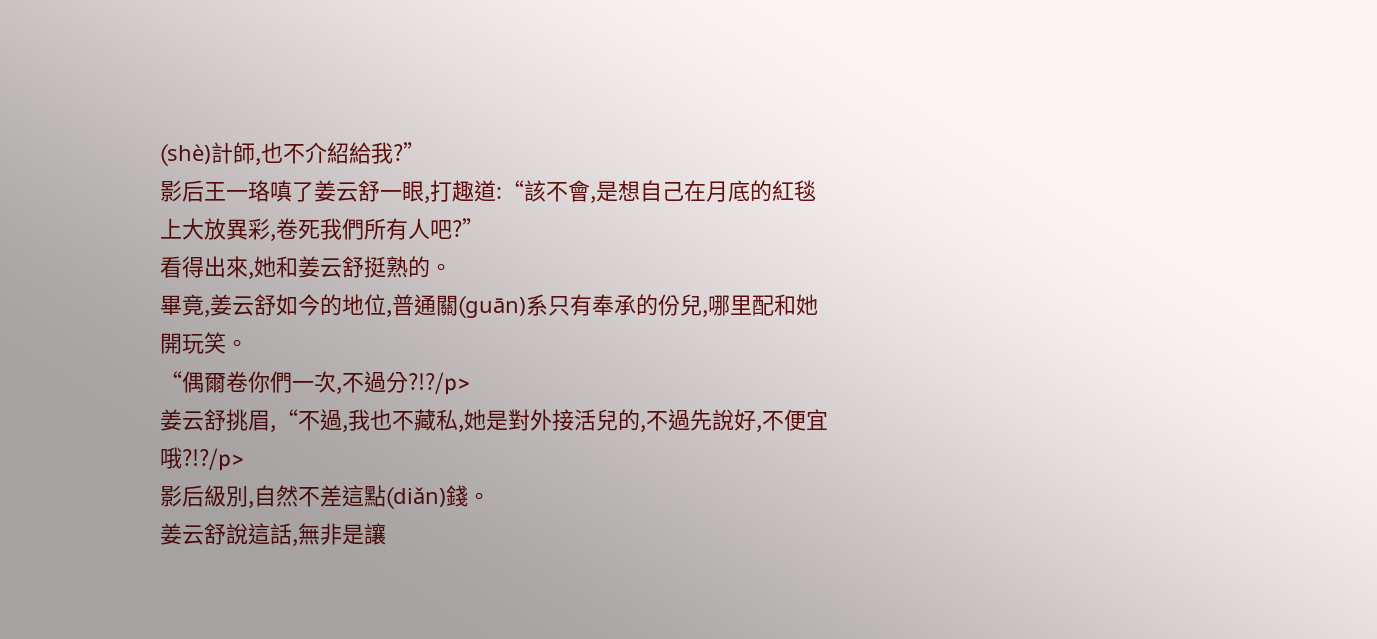(shè)計師,也不介紹給我?”
影后王一珞嗔了姜云舒一眼,打趣道:“該不會,是想自己在月底的紅毯上大放異彩,卷死我們所有人吧?”
看得出來,她和姜云舒挺熟的。
畢竟,姜云舒如今的地位,普通關(guān)系只有奉承的份兒,哪里配和她開玩笑。
“偶爾卷你們一次,不過分?!?/p>
姜云舒挑眉,“不過,我也不藏私,她是對外接活兒的,不過先說好,不便宜哦?!?/p>
影后級別,自然不差這點(diǎn)錢。
姜云舒說這話,無非是讓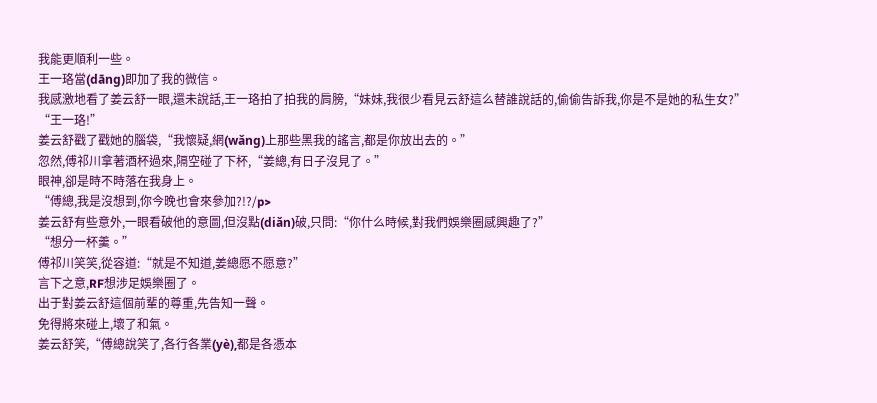我能更順利一些。
王一珞當(dāng)即加了我的微信。
我感激地看了姜云舒一眼,還未說話,王一珞拍了拍我的肩膀,“妹妹,我很少看見云舒這么替誰說話的,偷偷告訴我,你是不是她的私生女?”
“王一珞!”
姜云舒戳了戳她的腦袋,“我懷疑,網(wǎng)上那些黑我的謠言,都是你放出去的。”
忽然,傅祁川拿著酒杯過來,隔空碰了下杯,“姜總,有日子沒見了。”
眼神,卻是時不時落在我身上。
“傅總,我是沒想到,你今晚也會來參加?!?/p>
姜云舒有些意外,一眼看破他的意圖,但沒點(diǎn)破,只問:“你什么時候,對我們娛樂圈感興趣了?”
“想分一杯羹。”
傅祁川笑笑,從容道:“就是不知道,姜總愿不愿意?”
言下之意,RF想涉足娛樂圈了。
出于對姜云舒這個前輩的尊重,先告知一聲。
免得將來碰上,壞了和氣。
姜云舒笑,“傅總說笑了,各行各業(yè),都是各憑本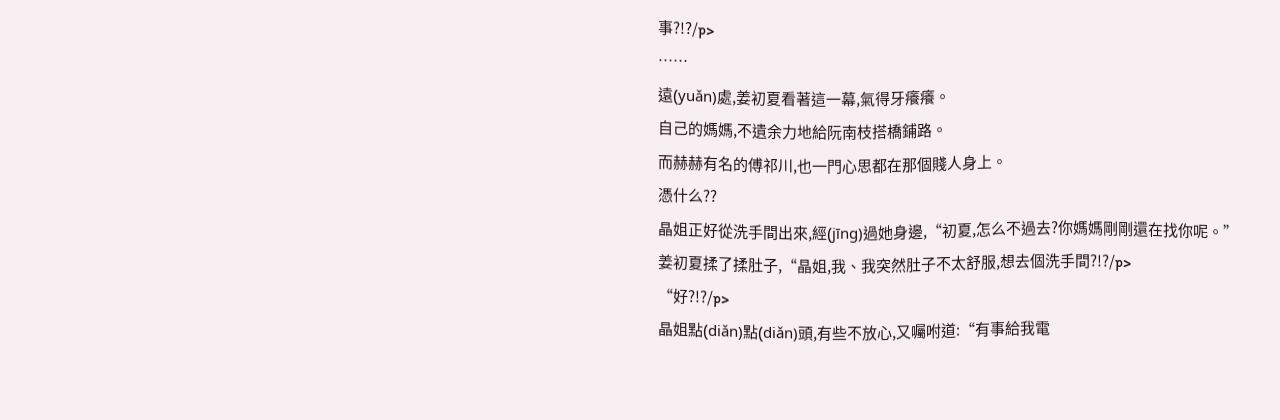事?!?/p>
……
遠(yuǎn)處,姜初夏看著這一幕,氣得牙癢癢。
自己的媽媽,不遺余力地給阮南枝搭橋鋪路。
而赫赫有名的傅祁川,也一門心思都在那個賤人身上。
憑什么??
晶姐正好從洗手間出來,經(jīng)過她身邊,“初夏,怎么不過去?你媽媽剛剛還在找你呢。”
姜初夏揉了揉肚子,“晶姐,我、我突然肚子不太舒服,想去個洗手間?!?/p>
“好?!?/p>
晶姐點(diǎn)點(diǎn)頭,有些不放心,又囑咐道:“有事給我電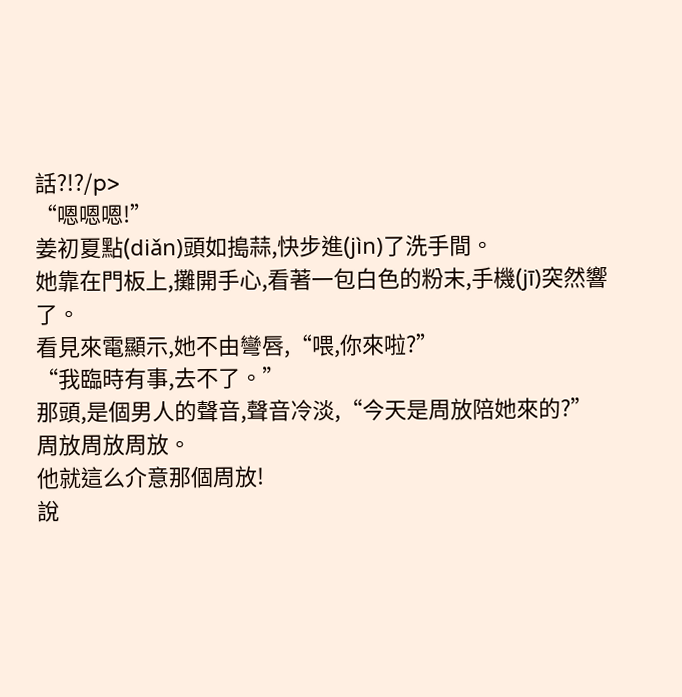話?!?/p>
“嗯嗯嗯!”
姜初夏點(diǎn)頭如搗蒜,快步進(jìn)了洗手間。
她靠在門板上,攤開手心,看著一包白色的粉末,手機(jī)突然響了。
看見來電顯示,她不由彎唇,“喂,你來啦?”
“我臨時有事,去不了。”
那頭,是個男人的聲音,聲音冷淡,“今天是周放陪她來的?”
周放周放周放。
他就這么介意那個周放!
說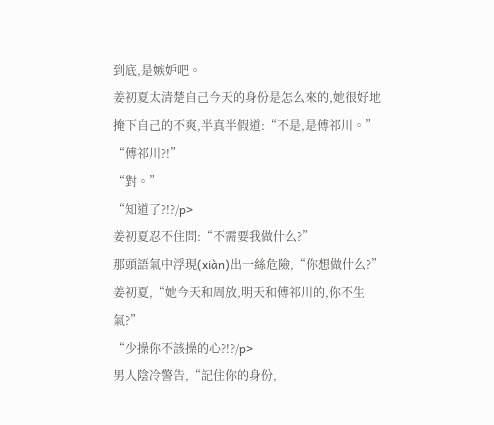到底,是嫉妒吧。
姜初夏太清楚自己今天的身份是怎么來的,她很好地掩下自己的不爽,半真半假道:“不是,是傅祁川。”
“傅祁川?!”
“對。”
“知道了?!?/p>
姜初夏忍不住問:“不需要我做什么?”
那頭語氣中浮現(xiàn)出一絲危險,“你想做什么?”
姜初夏,“她今天和周放,明天和傅祁川的,你不生氣?”
“少操你不該操的心?!?/p>
男人陰冷警告,“記住你的身份,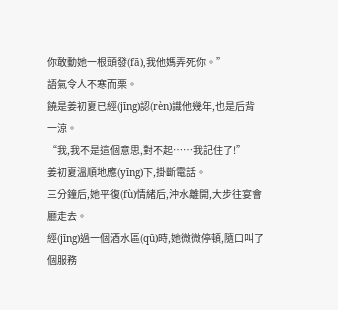你敢動她一根頭發(fā),我他媽弄死你。”
語氣令人不寒而栗。
饒是姜初夏已經(jīng)認(rèn)識他幾年,也是后背一涼。
“我,我不是這個意思,對不起……我記住了!”
姜初夏溫順地應(yīng)下,掛斷電話。
三分鐘后,她平復(fù)情緒后,沖水離開,大步往宴會廳走去。
經(jīng)過一個酒水區(qū)時,她微微停頓,隨口叫了個服務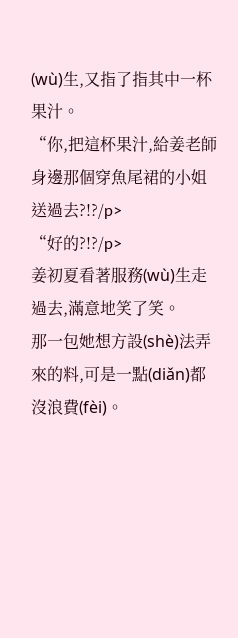(wù)生,又指了指其中一杯果汁。
“你,把這杯果汁,給姜老師身邊那個穿魚尾裙的小姐送過去?!?/p>
“好的?!?/p>
姜初夏看著服務(wù)生走過去,滿意地笑了笑。
那一包她想方設(shè)法弄來的料,可是一點(diǎn)都沒浪費(fèi)。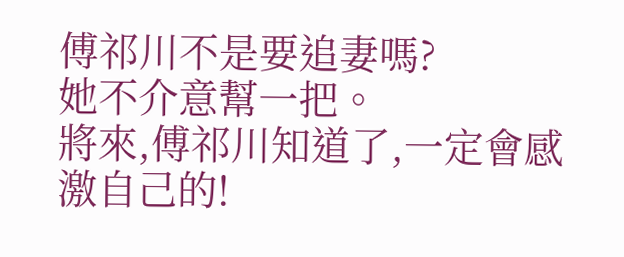傅祁川不是要追妻嗎?
她不介意幫一把。
將來,傅祁川知道了,一定會感激自己的!